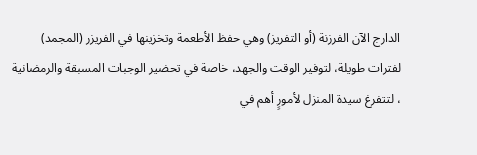الدارج الآن الفرزنة (أو التفريز) وهي حفظ الأطعمة وتخزينها في الفريزر (المجمد) لفترات طويلة، لتوفير الوقت والجهد، خاصة في تحضير الوجبات المسبقة والرمضانية ، لتتفرغ سيدة المنزل لأمورٍ أهم في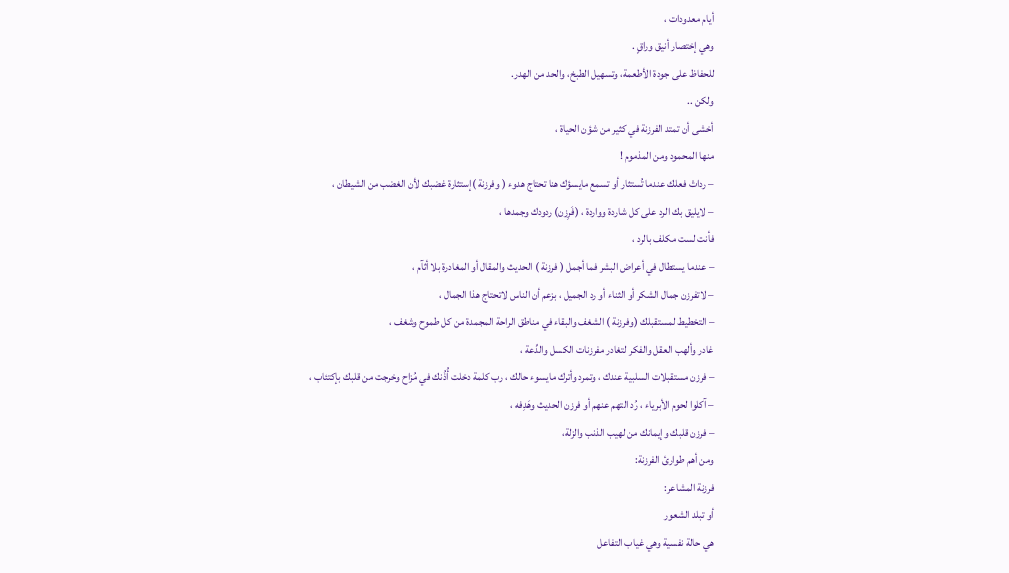أيام معدودات ،
وهي إختصار أنيق وراقٍ .
للحفاظ على جودة الأطعمة، وتسهيل الطبخ، والحد من الهدر.
ولكن ..
أخشى أن تمتد الفرزنة في كثير من شؤن الحياة ،
منها المحمود ومن المذموم !
– رداتْ فعلك عندما تُستثار أو تسمع مايسؤك هنا تحتاج هدوء ( وفرزنة )إستثارة غضبك لأن الغضب من الشيطان ،
– لايليق بك الرد على كل شاردة وواردة ، (فَرِزن) ردودك وجمدها ،
فأنت لست مكلف بالرد ،
– عندما يستطال في أعراض البشر فما أجمل ( فرزنة ) الحديث والمقال أو المغادرة بلا أثآم ،
– لاتفرزن جمال الشكر أو الثناء أو رد الجميل ، بزعم أن الناس لاتحتاج هذا الجمال ،
– التخطيط لمستقبلك (وفرزنة ) الشغف والبقاء في مناطق الراحة المجمدة من كل طموح وشغف ،
غادر وألهب العقل والفكر لتغادر مفرزنات الكسل والدِّعة ،
– فرزن مستقبلات السلبية عندك ، وتمرد وأترك مايسوء حالك ، رب كلمة دخلت أُذُنك في مُزاح وخرجت من قلبك بإكتئاب ،
– آكلوا لحوم الأبرياء ، رُد التهم عنهم أو فرزن الحديث وهَدِفه ،
– فرزن قلبك وإيمانك من لهيب الذنب والزلة،
ومن أهم طوارئ الفرزنة:
فرزنة المشاعر:
أو تبلد الشعور
هي حالة نفسية وهي غياب التفاعل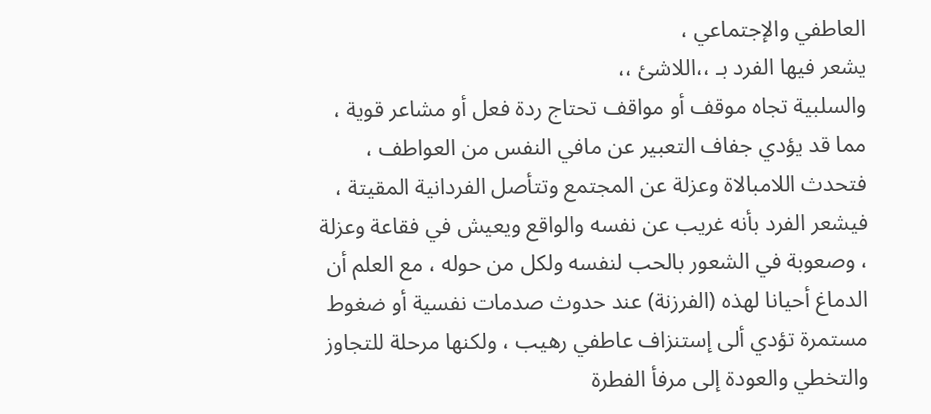العاطفي والإجتماعي ،
يشعر فيها الفرد بـ ،،اللاشئ ،،
والسلبية تجاه موقف أو مواقف تحتاج ردة فعل أو مشاعر قوية ،
مما قد يؤدي جفاف التعبير عن مافي النفس من العواطف ، فتحدث اللامبالاة وعزلة عن المجتمع وتتأصل الفردانية المقيتة ، فيشعر الفرد بأنه غريب عن نفسه والواقع ويعيش في فقاعة وعزلة ، وصعوبة في الشعور بالحب لنفسه ولكل من حوله ، مع العلم أن الدماغ أحيانا لهذه (الفرزنة) عند حدوث صدمات نفسية أو ضغوط مستمرة تؤدي ألى إستنزاف عاطفي رهيب ، ولكنها مرحلة للتجاوز والتخطي والعودة إلى مرفأ الفطرة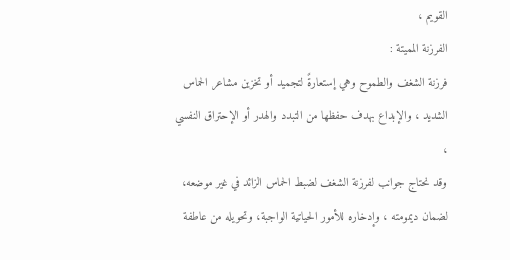القويم ،
الفرزنة المميتة :
فرزنة الشغف والطموح وهي إستعارةً لتجميد أو تخزين مشاعر الحماس الشديد ، والإبداع بهدف حفظها من التبدد والهدر أو الإحتراق النفسي ،
وقد نحتاج جوانب لفرزنة الشغف لضبط الحماس الزائد في غير موضعه، لضمان ديمومته ، وإدخاره للأمور الحياتية الواجبة، وتحويله من عاطفة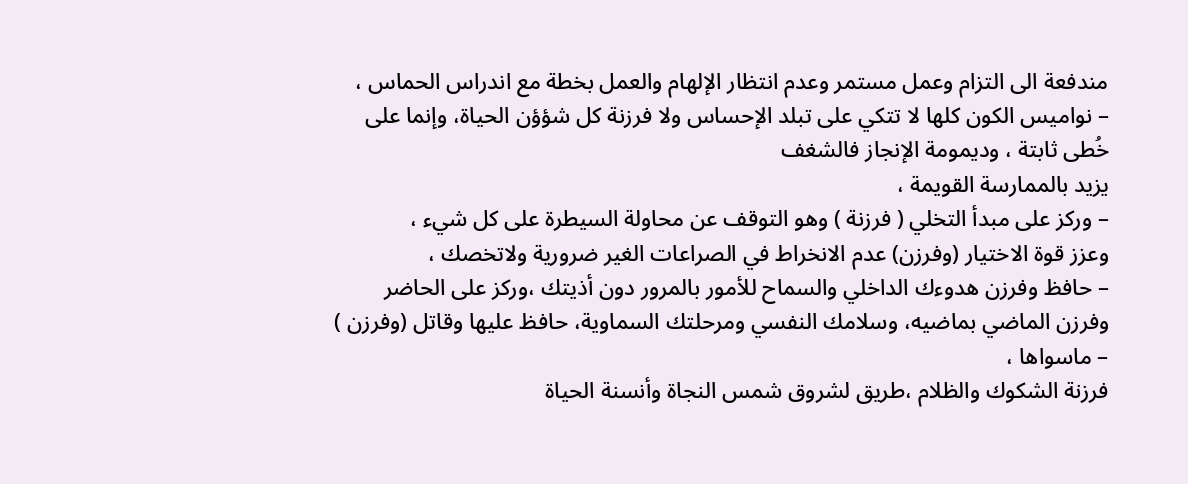مندفعة الى التزام وعمل مستمر وعدم انتظار الإلهام والعمل بخطة مع اندراس الحماس ،
– نواميس الكون كلها لا تتكي على تبلد الإحساس ولا فرزنة كل شؤؤن الحياة، وإنما على خُطى ثابتة ، وديمومة الإنجاز فالشغف
يزيد بالممارسة القويمة ،
– وركز على مبدأ التخلي ( فرزنة ) وهو التوقف عن محاولة السيطرة على كل شيء ،
وعزز قوة الاختيار (وفرزن) عدم الانخراط في الصراعات الغير ضرورية ولاتخصك ،
– حافظ وفرزن هدوءك الداخلي والسماح للأمور بالمرور دون أذيتك ،وركز على الحاضر وفرزن الماضي بماضيه، وسلامك النفسي ومرحلتك السماوية، حافظ عليها وقاتل (وفرزن )
– ماسواها ،
فرزنة الشكوك والظلام ،طريق لشروق شمس النجاة وأنسنة الحياة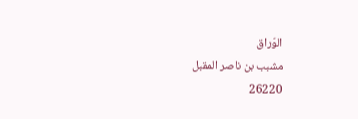الوّراق
مشبب بن ناصر المقبل
26220